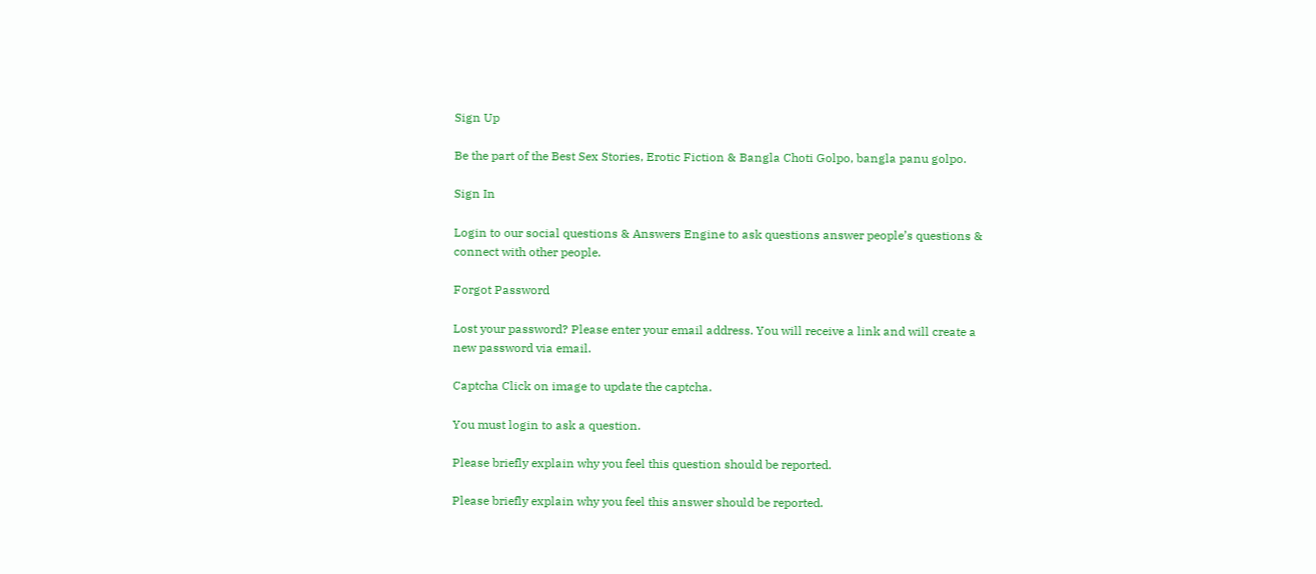Sign Up

Be the part of the Best Sex Stories, Erotic Fiction & Bangla Choti Golpo, bangla panu golpo.

Sign In

Login to our social questions & Answers Engine to ask questions answer people’s questions & connect with other people.

Forgot Password

Lost your password? Please enter your email address. You will receive a link and will create a new password via email.

Captcha Click on image to update the captcha.

You must login to ask a question.

Please briefly explain why you feel this question should be reported.

Please briefly explain why you feel this answer should be reported.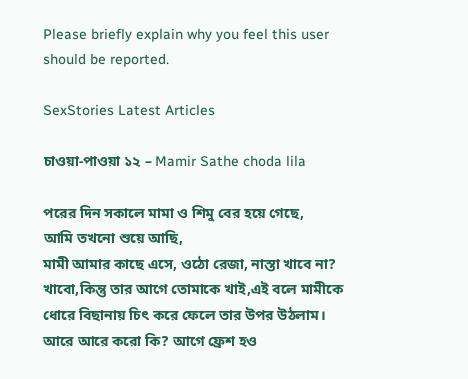Please briefly explain why you feel this user should be reported.

SexStories Latest Articles

চাওয়া-পাওয়া ১২ – Mamir Sathe choda lila

পরের দিন সকালে মামা ও শিমু বের হয়ে গেছে,
আমি তখনো শুয়ে আছি,
মামী আমার কাছে এসে, ওঠো রেজা, নাস্তা খাবে না?
খাবো,কিন্তু তার আগে তোমাকে খাই,এই বলে মামীকে ধোরে বিছানায় চিৎ করে ফেলে তার উপর উঠলাম।
আরে আরে করো কি? আগে ফ্রেশ হও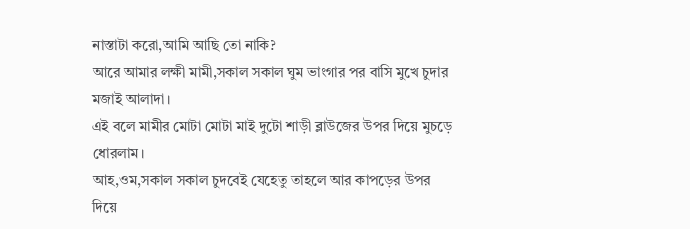নাস্তাটা করো,আমি আছি তো নাকি?
আরে আমার লক্ষী মামী,সকাল সকাল ঘুম ভাংগার পর বাসি মুখে চুদার মজাই আলাদা।
এই বলে মামীর মোটা মোটা মাই দুটো শাড়ী ব্লাউজের উপর দিয়ে মুচড়ে ধোরলাম।
আহ,ওম,সকাল সকাল চুদবেই যেহেতু তাহলে আর কাপড়ের উপর দিয়ে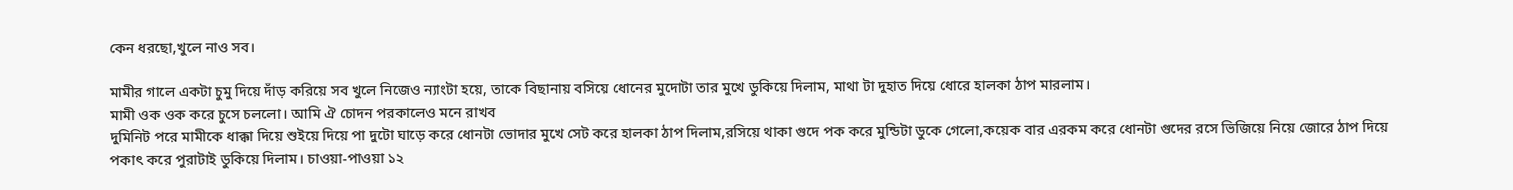কেন ধরছো,খুলে নাও সব।

মামীর গালে একটা চুমু দিয়ে দাঁড় করিয়ে সব খুলে নিজেও ন্যাংটা হয়ে, তাকে বিছানায় বসিয়ে ধোনের মুদোটা তার মুখে ডুকিয়ে দিলাম, মাথা টা দুহাত দিয়ে ধোরে হালকা ঠাপ মারলাম।
মামী ওক ওক করে চুসে চললো। আমি ঐ চোদন পরকালেও মনে রাখব
দুমিনিট পরে মামীকে ধাক্কা দিয়ে শুইয়ে দিয়ে পা দুটো ঘাড়ে করে ধোনটা ভোদার মুখে সেট করে হালকা ঠাপ দিলাম,রসিয়ে থাকা গুদে পক করে মুন্ডিটা ডুকে গেলো,কয়েক বার এরকম করে ধোনটা গুদের রসে ভিজিয়ে নিয়ে জোরে ঠাপ দিয়ে পকাৎ করে পুরাটাই ডুকিয়ে দিলাম। চাওয়া-পাওয়া ১২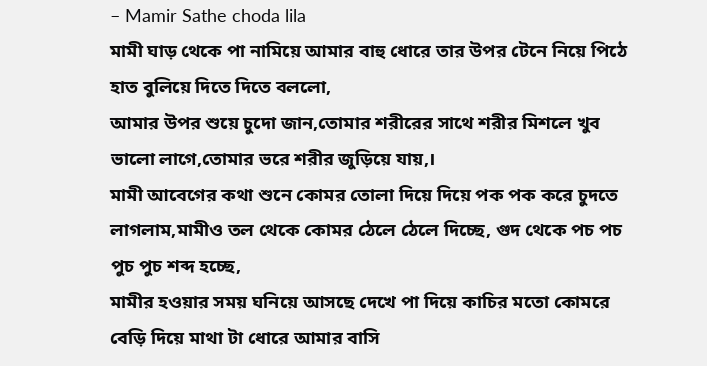– Mamir Sathe choda lila
মামী ঘাড় থেকে পা নামিয়ে আমার বাহু ধোরে তার উপর টেনে নিয়ে পিঠে হাত বুলিয়ে দিতে দিতে বললো,
আমার উপর শুয়ে চুদো জান,তোমার শরীরের সাথে শরীর মিশলে খুব ভালো লাগে,তোমার ভরে শরীর জুড়িয়ে যায়,।
মামী আবেগের কথা শুনে কোমর তোলা দিয়ে দিয়ে পক পক করে চুদতে লাগলাম,মামীও তল থেকে কোমর ঠেলে ঠেলে দিচ্ছে, গুদ থেকে পচ পচ পুচ পুচ শব্দ হচ্ছে,
মামীর হওয়ার সময় ঘনিয়ে আসছে দেখে পা দিয়ে কাচির মতো কোমরে বেড়ি দিয়ে মাথা টা ধোরে আমার বাসি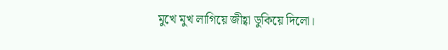মুখে মুখ লাগিয়ে জীহ্বা ডুকিয়ে দিলো।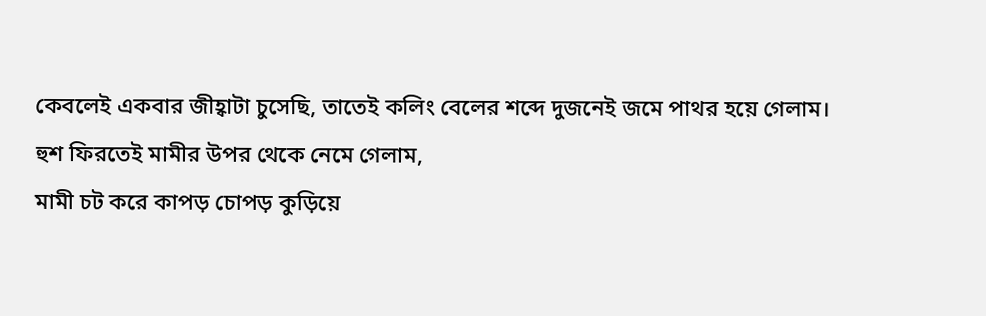কেবলেই একবার জীহ্বাটা চুসেছি, তাতেই কলিং বেলের শব্দে দুজনেই জমে পাথর হয়ে গেলাম।
হুশ ফিরতেই মামীর উপর থেকে নেমে গেলাম,
মামী চট করে কাপড় চোপড় কুড়িয়ে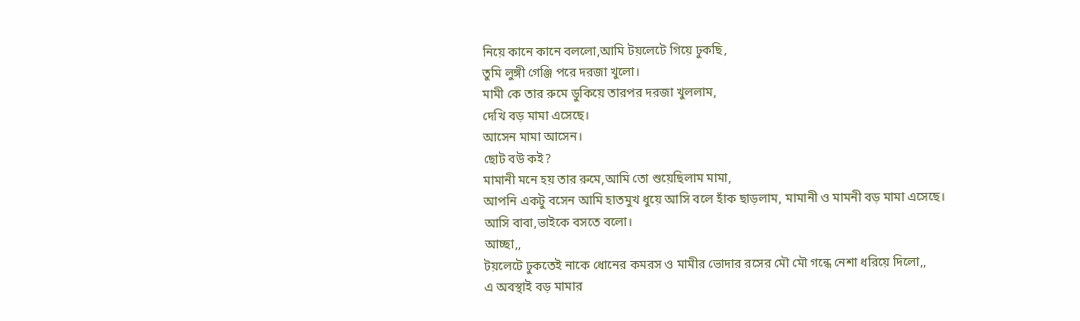নিয়ে কানে কানে বললো,আমি টয়লেটে গিয়ে ঢুকছি,
তুমি লুঙ্গী গেঞ্জি পরে দরজা খুলো।
মামী কে তার রুমে ডুকিয়ে তারপর দরজা খুললাম,
দেখি বড় মামা এসেছে।
আসেন মামা আসেন।
ছোট বউ কই?
মামানী মনে হয় তার রুমে,আমি তো শুয়েছিলাম মামা,
আপনি একটু বসেন আমি হাতমুখ ধুয়ে আসি বলে হাঁক ছাড়লাম, মামানী ও মামনী বড় মামা এসেছে।
আসি বাবা,ভাইকে বসতে বলো।
আচ্ছা,,
টয়লেটে ঢুকতেই নাকে ধোনের কমরস ও মামীর ভোদার রসের মৌ মৌ গন্ধে নেশা ধরিয়ে দিলো,,
এ অবস্থাই বড় মামার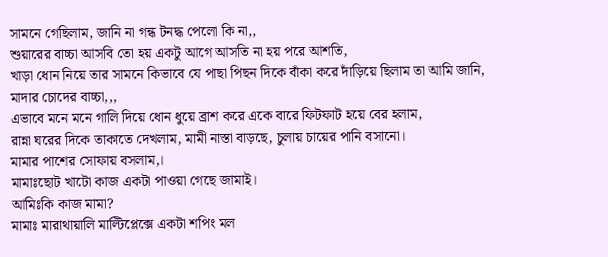সামনে গেছিলাম, জানি না গন্ধ টনদ্ধ পেলো কি না,,
শুয়ারের বাচ্চা আসবি তো হয় একটু আগে আসতি না হয় পরে আশতি,
খাড়া ধোন নিয়ে তার সামনে কিভাবে যে পাছা পিছন দিকে বাঁকা করে দাঁড়িয়ে ছিলাম তা আমি জানি,
মাদার চোদের বাচ্চা,,,
এভাবে মনে মনে গালি দিয়ে ধোন ধুয়ে ব্রাশ করে একে বারে ফিটফাট হয়ে বের হলাম,
রান্না ঘরের দিকে তাকাতে দেখলাম, মামী নাস্তা বাড়ছে, চুলায় চায়ের পানি বসানো।
মামার পাশের সোফায় বসলাম,।
মামাঃছোট খাটো কাজ একটা পাওয়া গেছে জামাই।
আমিঃকি কাজ মামা?
মামাঃ মারাথায়ালি মাল্টিপ্লেক্সে একটা শপিং মল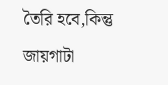তৈরি হবে,কিন্তু জায়গাটা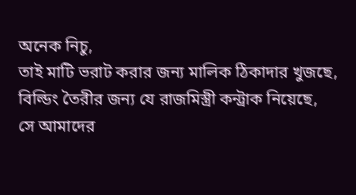অনেক নিচু,
তাই মাটি ভরাট করার জন্য মালিক ঠিকাদার খুজছে,
বিল্ডিং তৈরীর জন্য যে রাজমিস্ত্রী কন্ট্রাক নিয়েছে,
সে আমাদের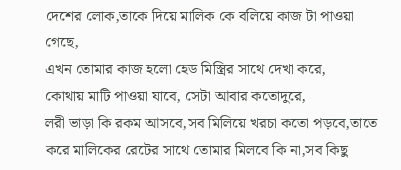দেশের লোক,তাকে দিয়ে মালিক কে বলিয়ে কাজ টা পাওয়া গেছে,
এখন তোমার কাজ হলো হেড মিস্ত্রির সাথে দেখা করে,
কোথায় মাটি পাওয়া যাবে, সেটা আবার কতোদুরে,
লরী ভাড়া কি রকম আসবে,সব মিলিয়ে খরচা কতো পড়বে,তাতে করে মালিকের রেটের সাথে তোমার মিলবে কি না,সব কিছু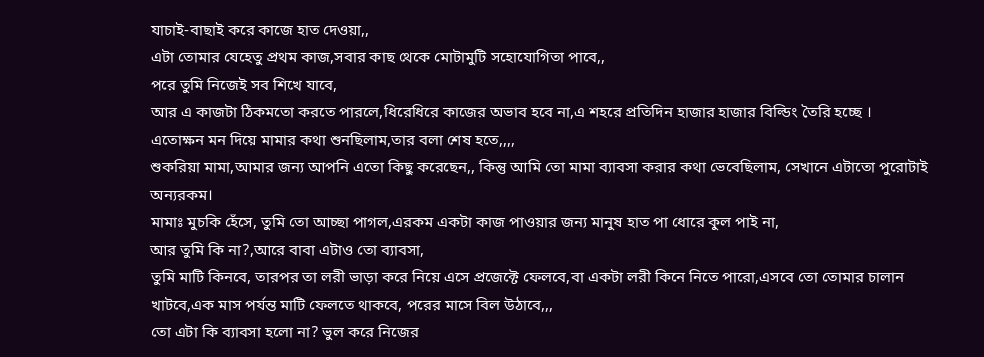যাচাই-বাছাই করে কাজে হাত দেওয়া,,
এটা তোমার যেহেতু প্রথম কাজ,সবার কাছ থেকে মোটামুটি সহোযোগিতা পাবে,,
পরে তুমি নিজেই সব শিখে যাবে,
আর এ কাজটা ঠিকমতো করতে পারলে,ধিরেধিরে কাজের অভাব হবে না,এ শহরে প্রতিদিন হাজার হাজার বিল্ডিং তৈরি হচ্ছে ।
এতোক্ষন মন দিয়ে মামার কথা শুনছিলাম,তার বলা শেষ হতে,,,,
শুকরিয়া মামা,আমার জন্য আপনি এতো কিছু করেছেন,, কিন্তু আমি তো মামা ব্যাবসা করার কথা ভেবেছিলাম, সেখানে এটাতো পুরোটাই অন্যরকম।
মামাঃ মুচকি হেঁসে, তুমি তো আচ্ছা পাগল,এরকম একটা কাজ পাওয়ার জন্য মানুষ হাত পা ধোরে কুল পাই না,
আর তুমি কি না?,আরে বাবা এটাও তো ব্যাবসা,
তুমি মাটি কিনবে, তারপর তা লরী ভাড়া করে নিয়ে এসে প্রজেক্টে ফেলবে,বা একটা লরী কিনে নিতে পারো,এসবে তো তোমার চালান খাটবে,এক মাস পর্যন্ত মাটি ফেলতে থাকবে, পরের মাসে বিল উঠাবে,,,
তো এটা কি ব্যাবসা হলো না? ভুল করে নিজের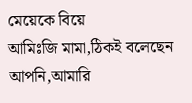মেয়েকে বিয়ে
আমিঃজি মামা,ঠিকই বলেছেন আপনি,আমারি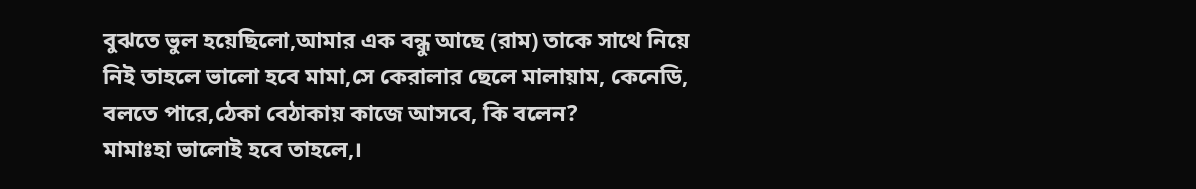বুঝতে ভুল হয়েছিলো,আমার এক বন্ধু আছে (রাম) তাকে সাথে নিয়ে নিই তাহলে ভালো হবে মামা,সে কেরালার ছেলে মালায়াম, কেনেডি, বলতে পারে,ঠেকা বেঠাকায় কাজে আসবে, কি বলেন?
মামাঃহা ভালোই হবে তাহলে,।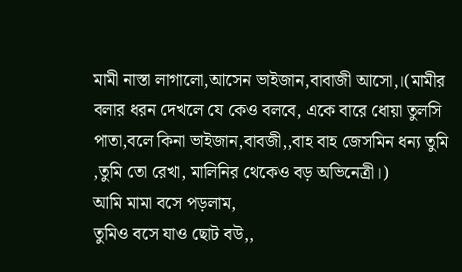মামী নাস্তা লাগালো,আসেন ভাইজান,বাবাজী আসো,।(মামীর বলার ধরন দেখলে যে কেও বলবে, একে বারে ধোয়া তুলসি পাতা,বলে কিনা ভাইজান,বাবজী,,বাহ বাহ জেসমিন ধন্য তুমি ,তুমি তো রেখা, মালিনির থেকেও বড় অভিনেত্রী।)
আমি মামা বসে পড়লাম,
তুমিও বসে যাও ছোট বউ,,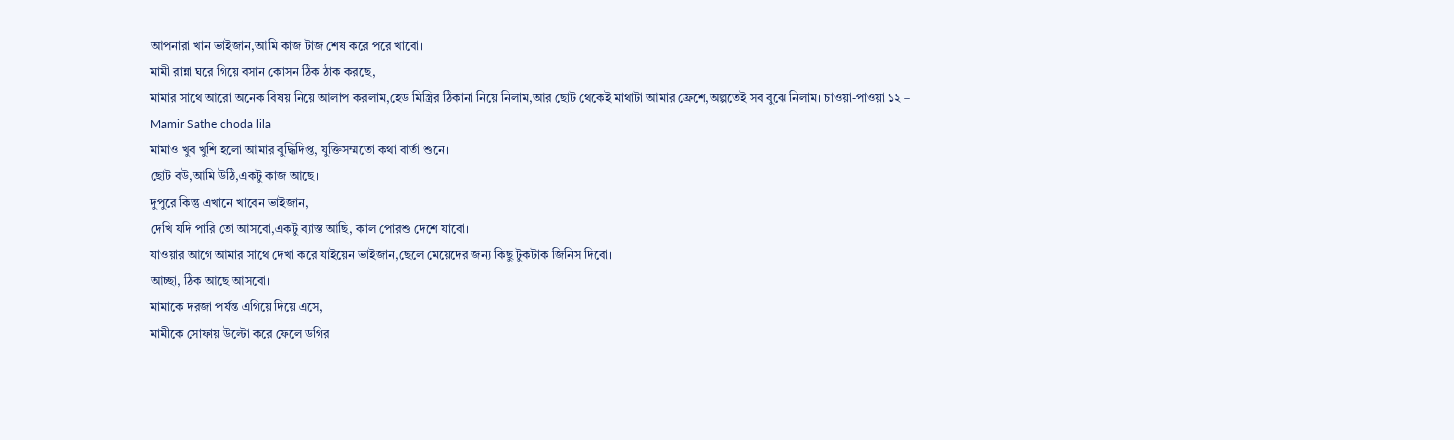আপনারা খান ভাইজান,আমি কাজ টাজ শেষ করে পরে খাবো।
মামী রান্না ঘরে গিয়ে বসান কোসন ঠিক ঠাক করছে,
মামার সাথে আরো অনেক বিষয় নিয়ে আলাপ করলাম,হেড মিস্ত্রির ঠিকানা নিয়ে নিলাম,আর ছোট থেকেই মাথাটা আমার ফ্রেশে,অল্পতেই সব বুঝে নিলাম। চাওয়া-পাওয়া ১২ – Mamir Sathe choda lila
মামাও খুব খুশি হলো আমার বুদ্ধিদিপ্ত, যুক্তিসম্মতো কথা বার্তা শুনে।
ছোট বউ,আমি উঠি,একটু কাজ আছে।
দুপুরে কিন্তু এখানে খাবেন ভাইজান,
দেখি যদি পারি তো আসবো,একটু ব্যাস্ত আছি, কাল পোরশু দেশে যাবো।
যাওয়ার আগে আমার সাথে দেখা করে যাইয়েন ভাইজান,ছেলে মেয়েদের জন্য কিছু টুকটাক জিনিস দিবো।
আচ্ছা, ঠিক আছে আসবো।
মামাকে দরজা পর্যন্ত এগিয়ে দিয়ে এসে,
মামীকে সোফায় উল্টো করে ফেলে ডগির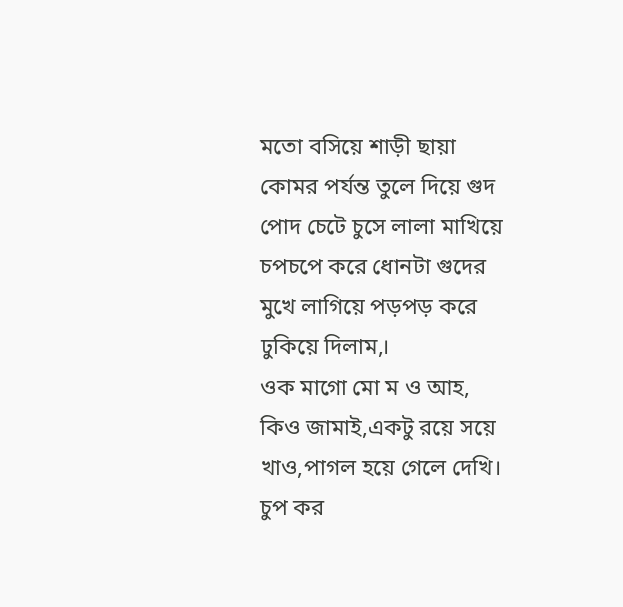মতো বসিয়ে শাড়ী ছায়া কোমর পর্যন্ত তুলে দিয়ে গুদ পোদ চেটে চুসে লালা মাখিয়ে চপচপে করে ধোনটা গুদের মুখে লাগিয়ে পড়পড় করে ঢুকিয়ে দিলাম,।
ওক মাগো মো ম ও আহ, কিও জামাই,একটু রয়ে সয়ে খাও,পাগল হয়ে গেলে দেখি।
চুপ কর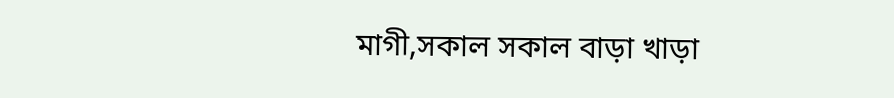মাগী,সকাল সকাল বাড়া খাড়া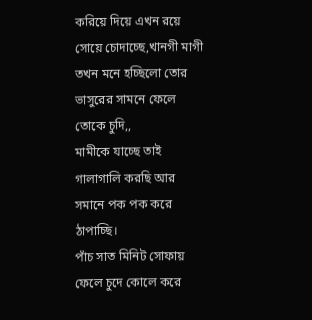করিয়ে দিয়ে এখন রয়ে সোয়ে চোদাচ্ছে,খানগী মাগী তখন মনে হচ্ছিলো তোর ভাসুরের সামনে ফেলে তোকে চুদি,,
মামীকে যাচ্ছে তাই গালাগালি করছি আর সমানে পক পক করে ঠাপাচ্ছি।
পাঁচ সাত মিনিট সোফায় ফেলে চুদে কোলে করে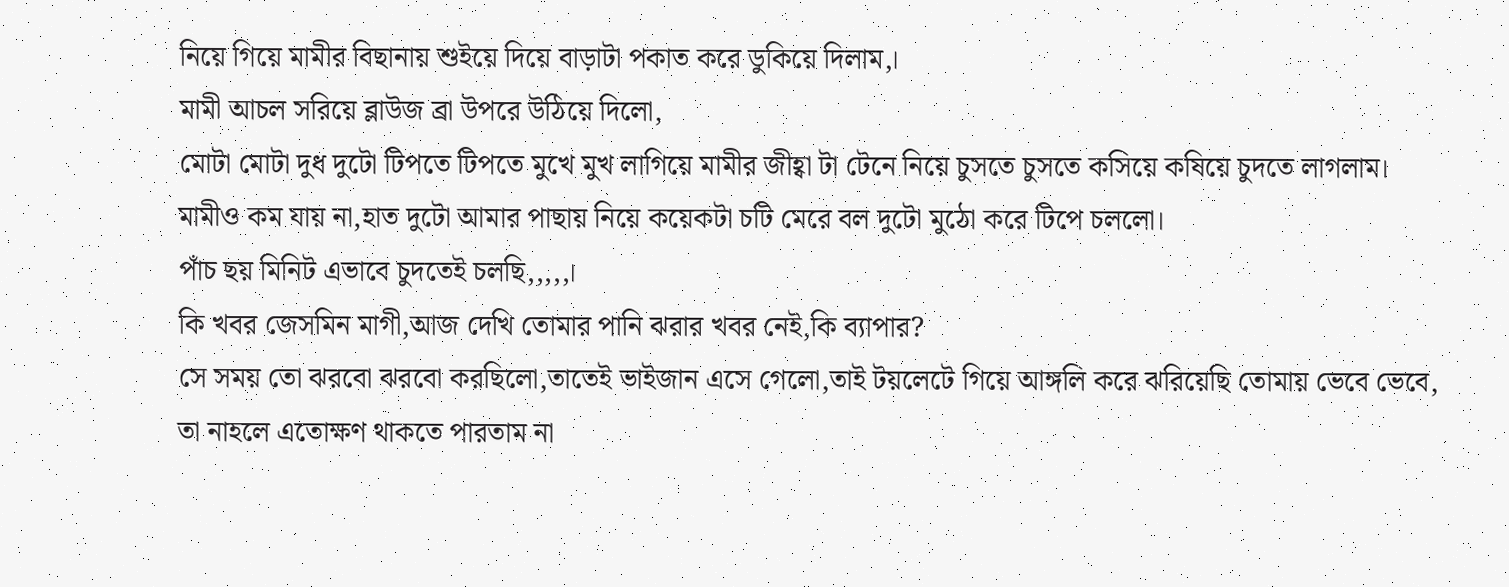নিয়ে গিয়ে মামীর বিছানায় শুইয়ে দিয়ে বাড়াটা পকাত করে ডুকিয়ে দিলাম,।
মামী আচল সরিয়ে ব্লাউজ ব্রা উপরে উঠিয়ে দিলো,
মোটা মোটা দুধ দুটো টিপতে টিপতে মুখে মুখ লাগিয়ে মামীর জীহ্বা টা টেনে নিয়ে চুসতে চুসতে কসিয়ে কষিয়ে চুদতে লাগলাম।
মামীও কম যায় না,হাত দুটো আমার পাছায় নিয়ে কয়েকটা চটি মেরে বল দুটো মুঠো করে টিপে চললো।
পাঁচ ছয় মিনিট এভাবে চুদতেই চলছি,,,,,।
কি খবর জেসমিন মাগী,আজ দেখি তোমার পানি ঝরার খবর নেই,কি ব্যাপার?
সে সময় তো ঝরবো ঝরবো করছিলো,তাতেই ভাইজান এসে গেলো,তাই টয়লেটে গিয়ে আঙ্গলি করে ঝরিয়েছি তোমায় ভেবে ভেবে,
তা নাহলে এতোক্ষণ থাকতে পারতাম না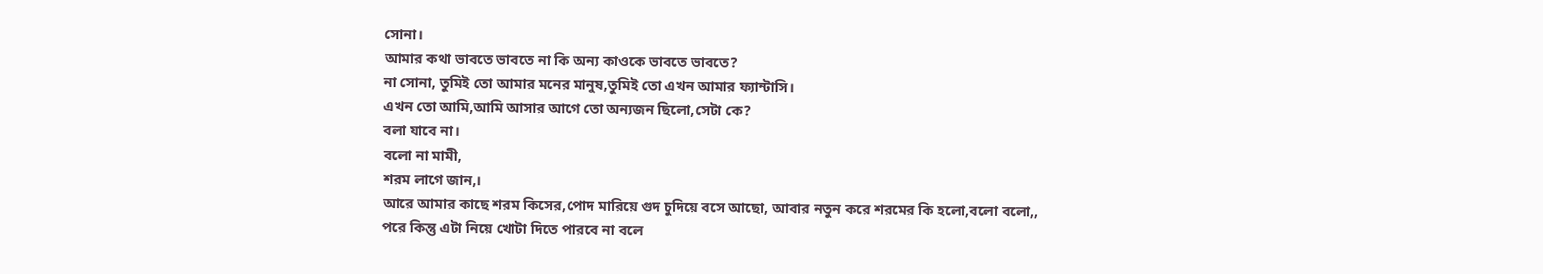সোনা।
আমার কথা ভাবতে ভাবতে না কি অন্য কাওকে ভাবতে ভাবতে?
না সোনা, তুমিই তো আমার মনের মানুষ,তুমিই তো এখন আমার ফ্যান্টাসি।
এখন তো আমি,আমি আসার আগে তো অন্যজন ছিলো,সেটা কে?
বলা যাবে না।
বলো না মামী,
শরম লাগে জান,।
আরে আমার কাছে শরম কিসের,পোদ মারিয়ে গুদ চুদিয়ে বসে আছো, আবার নতুন করে শরমের কি হলো,বলো বলো,,
পরে কিন্তু এটা নিয়ে খোটা দিতে পারবে না বলে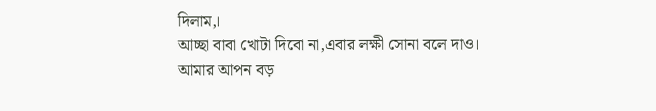দিলাম,।
আচ্ছা বাবা খোটা দিবো না,এবার লক্ষী সোনা বলে দাও।
আমার আপন বড়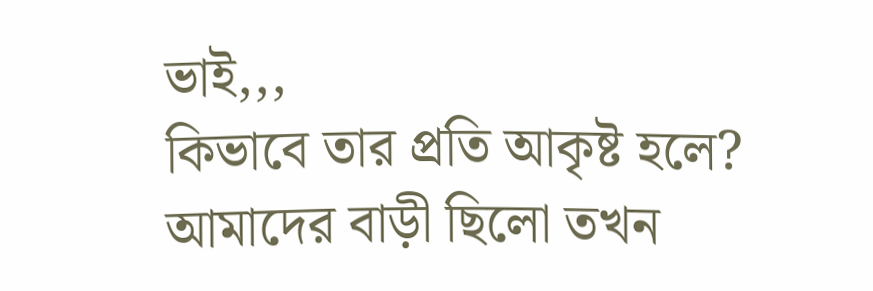ভাই,,,
কিভাবে তার প্রতি আকৃষ্ট হলে?
আমাদের বাড়ী ছিলো তখন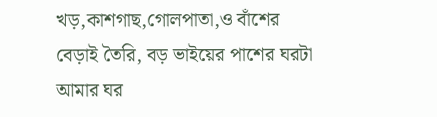খড়,কাশগাছ,গোলপাতা,ও বাঁশের বেড়াই তৈরি, বড় ভাইয়ের পাশের ঘরটা আমার ঘর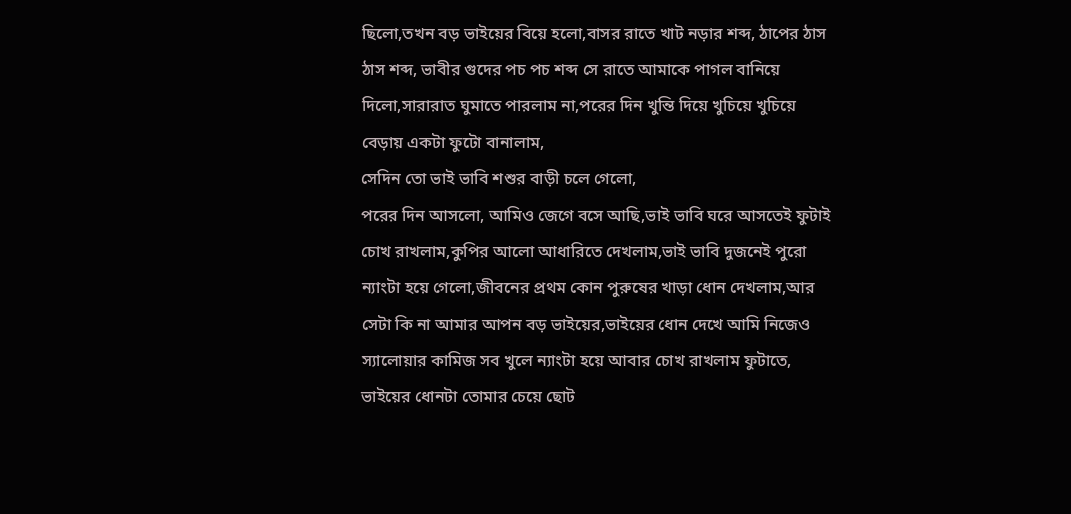ছিলো,তখন বড় ভাইয়ের বিয়ে হলো,বাসর রাতে খাট নড়ার শব্দ, ঠাপের ঠাস ঠাস শব্দ, ভাবীর গুদের পচ পচ শব্দ সে রাতে আমাকে পাগল বানিয়ে দিলো,সারারাত ঘুমাতে পারলাম না,পরের দিন খুন্তি দিয়ে খুচিয়ে খুচিয়ে বেড়ায় একটা ফুটো বানালাম,
সেদিন তো ভাই ভাবি শশুর বাড়ী চলে গেলো,
পরের দিন আসলো, আমিও জেগে বসে আছি,ভাই ভাবি ঘরে আসতেই ফুটাই চোখ রাখলাম,কুপির আলো আধারিতে দেখলাম,ভাই ভাবি দুজনেই পুরো ন্যাংটা হয়ে গেলো,জীবনের প্রথম কোন পুরুষের খাড়া ধোন দেখলাম,আর সেটা কি না আমার আপন বড় ভাইয়ের,ভাইয়ের ধোন দেখে আমি নিজেও স্যালোয়ার কামিজ সব খুলে ন্যাংটা হয়ে আবার চোখ রাখলাম ফুটাতে,
ভাইয়ের ধোনটা তোমার চেয়ে ছোট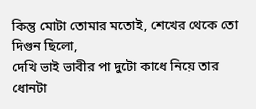কিন্তু মোটা তোমার মতোই, শেখের থেকে তো দিগুন ছিলো,
দেখি ভাই ভাবীর পা দুটো কাধে নিয়ে তার ধোনটা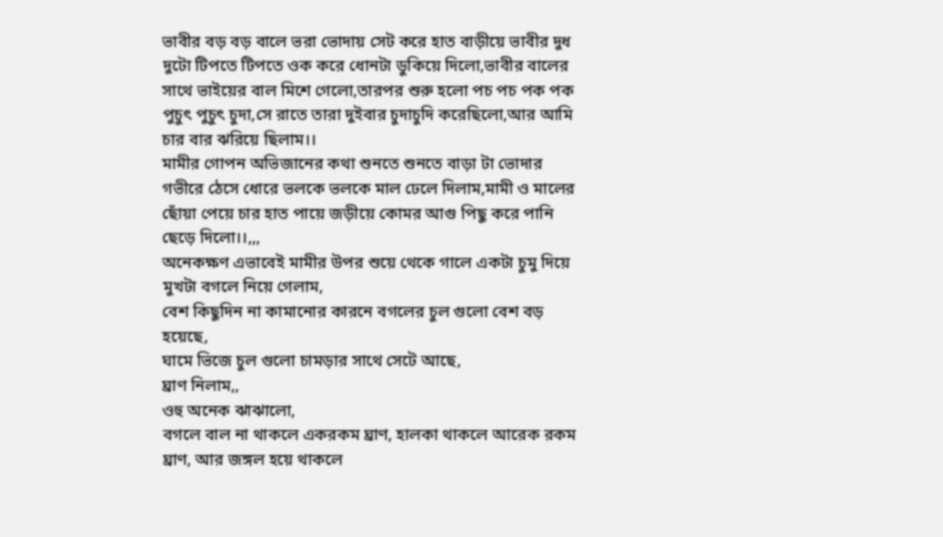ভাবীর বড় বড় বালে ভরা ভোদায় সেট করে হাত বাড়ীয়ে ভাবীর দুধ দুটো টিপতে টিপতে ওক করে ধোনটা ডুকিয়ে দিলো,ভাবীর বালের সাথে ভাইয়ের বাল মিশে গেলো,তারপর শুরু হলো পচ পচ পক পক পুচুৎ পুচুৎ চুদা,সে রাতে তারা দুইবার চুদাচুদি করেছিলো,আর আমি চার বার ঝরিয়ে ছিলাম।।
মামীর গোপন অভিজানের কথা শুনতে শুনতে বাড়া টা ভোদার গভীরে ঠেসে ধোরে ভলকে ভলকে মাল ঢেলে দিলাম,মামী ও মালের ছোঁয়া পেয়ে চার হাত পায়ে জড়ীয়ে কোমর আগু পিছু করে পানি ছেড়ে দিলো।।,,,
অনেকক্ষণ এভাবেই মামীর উপর শুয়ে থেকে গালে একটা চুমু দিয়ে মুখটা বগলে নিয়ে গেলাম,
বেশ কিছুদিন না কামানোর কারনে বগলের চুল গুলো বেশ বড় হয়েছে,
ঘামে ভিজে চুল গুলো চামড়ার সাথে সেটে আছে,
ঘ্রাণ নিলাম,,
ওহু অনেক ঝাঝালো,
বগলে বাল না থাকলে একরকম ঘ্রাণ, হালকা থাকলে আরেক রকম ঘ্রাণ, আর জঙ্গল হয়ে থাকলে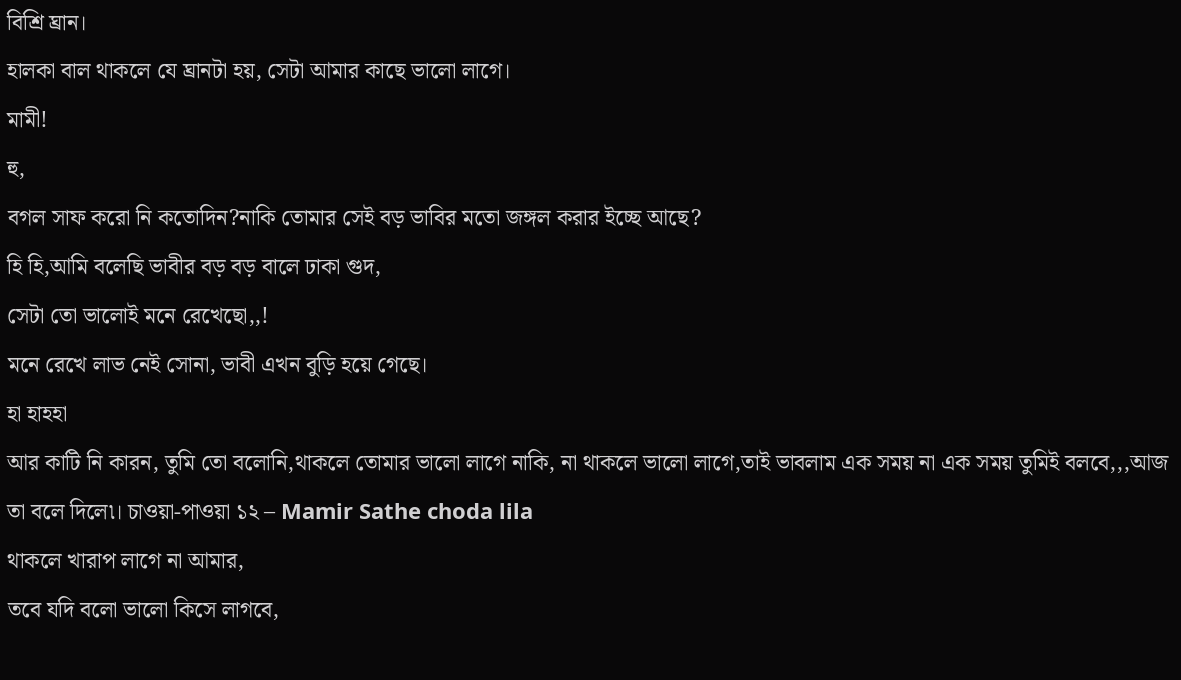বিশ্রি ঘ্রান।
হালকা বাল থাকলে যে ঘ্রানটা হয়, সেটা আমার কাছে ভালো লাগে।
মামী!
হু,
বগল সাফ করো নি কতোদিন?নাকি তোমার সেই বড় ভাবির মতো জঙ্গল করার ইচ্ছে আছে?
হি হি,আমি বলেছি ভাবীর বড় বড় বালে ঢাকা গুদ,
সেটা তো ভালোই মনে রেখেছো,,!
মনে রেখে লাভ নেই সোনা, ভাবী এখন বুড়ি হয়ে গেছে।
হা হাহহা
আর কাটি নি কারন, তুমি তো বলোনি,থাকলে তোমার ভালো লাগে নাকি, না থাকলে ভালো লাগে,তাই ভাবলাম এক সময় না এক সময় তুমিই বলবে,,,আজ তা বলে দিলে৷। চাওয়া-পাওয়া ১২ – Mamir Sathe choda lila
থাকলে খারাপ লাগে না আমার,
তবে যদি বলো ভালো কিসে লাগবে,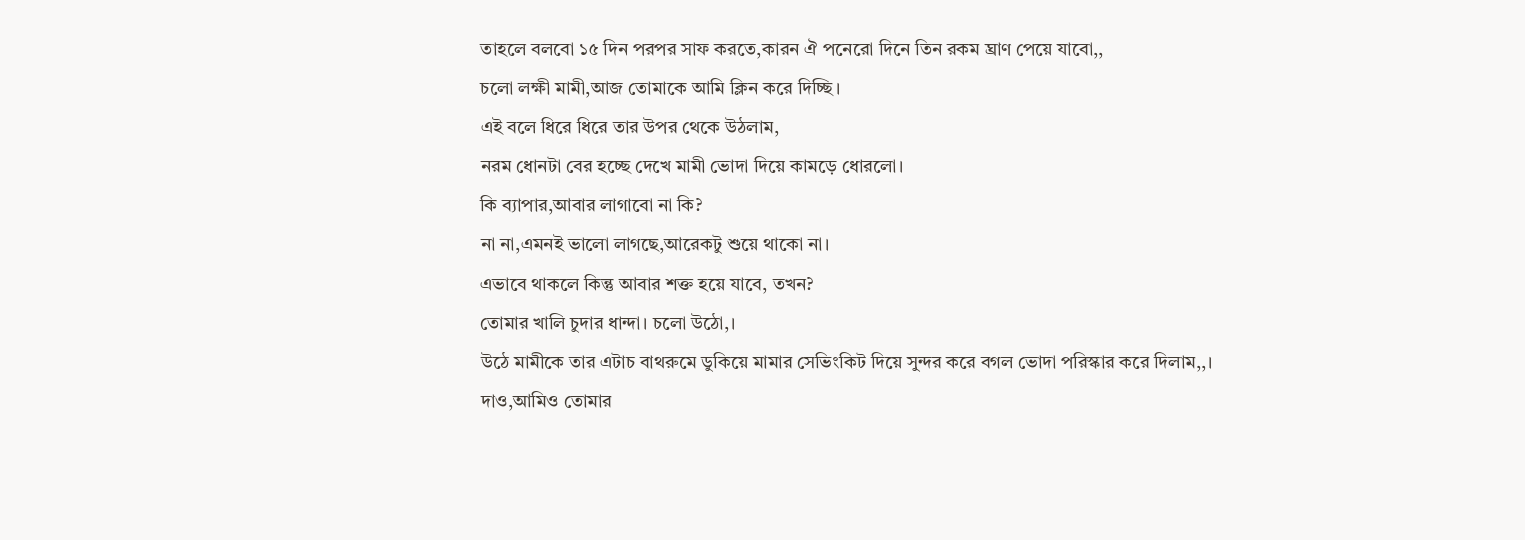তাহলে বলবো ১৫ দিন পরপর সাফ করতে,কারন ঐ পনেরো দিনে তিন রকম ঘ্রাণ পেয়ে যাবো,,
চলো লক্ষী মামী,আজ তোমাকে আমি ক্লিন করে দিচ্ছি।
এই বলে ধিরে ধিরে তার উপর থেকে উঠলাম,
নরম ধোনটা বের হচ্ছে দেখে মামী ভোদা দিয়ে কামড়ে ধোরলো।
কি ব্যাপার,আবার লাগাবো না কি?
না না,এমনই ভালো লাগছে,আরেকটু শুয়ে থাকো না।
এভাবে থাকলে কিন্তু আবার শক্ত হয়ে যাবে, তখন?
তোমার খালি চুদার ধান্দা। চলো উঠো,।
উঠে মামীকে তার এটাচ বাথরুমে ডুকিয়ে মামার সেভিংকিট দিয়ে সুন্দর করে বগল ভোদা পরিস্কার করে দিলাম,,।
দাও,আমিও তোমার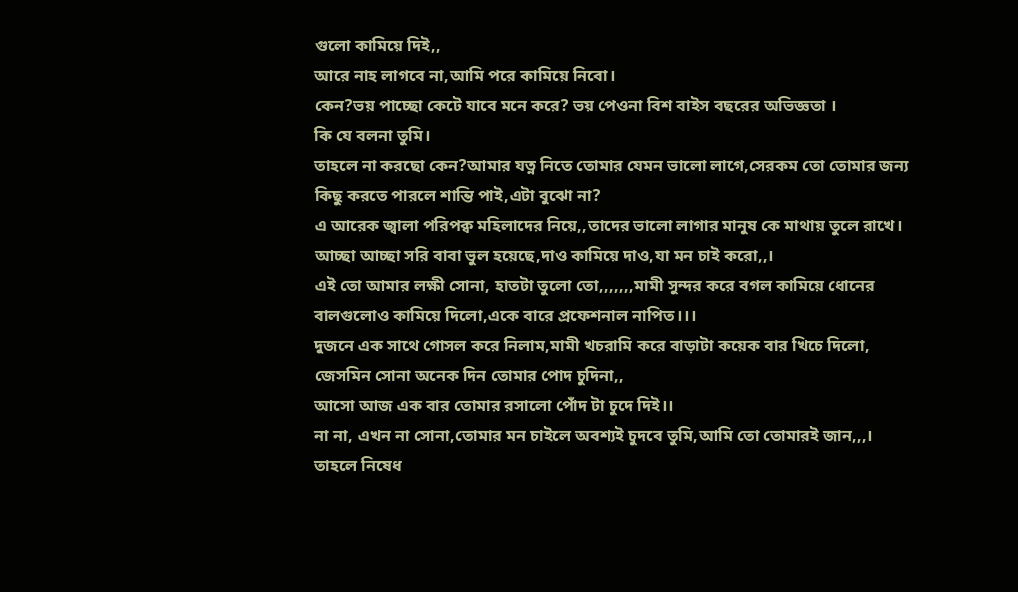গুলো কামিয়ে দিই,,
আরে নাহ লাগবে না,আমি পরে কামিয়ে নিবো।
কেন?ভয় পাচ্ছো কেটে যাবে মনে করে? ভয় পেওনা বিশ বাইস বছরের অভিজ্ঞতা ।
কি যে বলনা তুমি।
তাহলে না করছো কেন?আমার যত্ন নিতে তোমার যেমন ভালো লাগে,সেরকম তো তোমার জন্য কিছু করতে পারলে শান্তি পাই,এটা বুঝো না?
এ আরেক জ্বালা পরিপক্ব মহিলাদের নিয়ে,,তাদের ভালো লাগার মানুষ কে মাথায় তুলে রাখে।
আচ্ছা আচ্ছা সরি বাবা ভুল হয়েছে,দাও কামিয়ে দাও,যা মন চাই করো,,।
এই তো আমার লক্ষী সোনা, হাতটা তুলো তো,,,,,,,মামী সুন্দর করে বগল কামিয়ে ধোনের বালগুলোও কামিয়ে দিলো,একে বারে প্রফেশনাল নাপিত।।।
দুজনে এক সাথে গোসল করে নিলাম,মামী খচরামি করে বাড়াটা কয়েক বার খিচে দিলো,
জেসমিন সোনা অনেক দিন তোমার পোদ চুদিনা,,
আসো আজ এক বার তোমার রসালো পোঁদ টা চুদে দিই।।
না না, এখন না সোনা,তোমার মন চাইলে অবশ্যই চুদবে তুমি,আমি তো তোমারই জান,,,।
তাহলে নিষেধ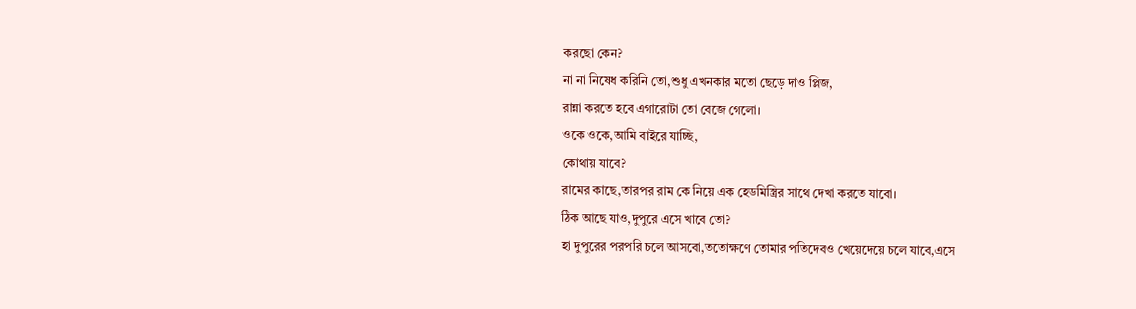করছো কেন?
না না নিষেধ করিনি তো,শুধু এখনকার মতো ছেড়ে দাও প্লিজ,
রান্না করতে হবে এগারোটা তো বেজে গেলো।
ওকে ওকে,আমি বাইরে যাচ্ছি,
কোথায় যাবে?
রামের কাছে,তারপর রাম কে নিয়ে এক হেডমিস্ত্রির সাথে দেখা করতে যাবো।
ঠিক আছে যাও,দুপুরে এসে খাবে তো?
হা দুপুরের পরপরি চলে আসবো,ততোক্ষণে তোমার পতিদেবও খেয়েদেয়ে চলে যাবে,এসে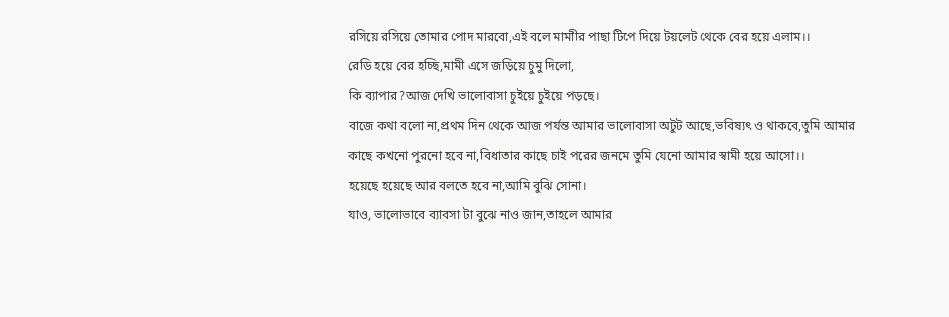রসিয়ে রসিয়ে তোমার পোদ মারবো,এই বলে মামাীর পাছা টিপে দিয়ে টয়লেট থেকে বের হয়ে এলাম।।
রেডি হয়ে বের হচ্ছি,মামী এসে জড়িয়ে চুমু দিলো,
কি ব্যাপার?আজ দেখি ভালোবাসা চুইয়ে চুইয়ে পড়ছে।
বাজে কথা বলো না,প্রথম দিন থেকে আজ পর্যন্ত আমার ভালোবাসা অটুট আছে,ভবিষ্যৎ ও থাকবে,তুমি আমার কাছে কখনো পুরনো হবে না,বিধাতার কাছে চাই পরের জনমে তুমি যেনো আমার স্বামী হয়ে আসো।।
হয়েছে হয়েছে আর বলতে হবে না,আমি বুঝি সোনা।
যাও, ভালোভাবে ব্যাবসা টা বুঝে নাও জান,তাহলে আমার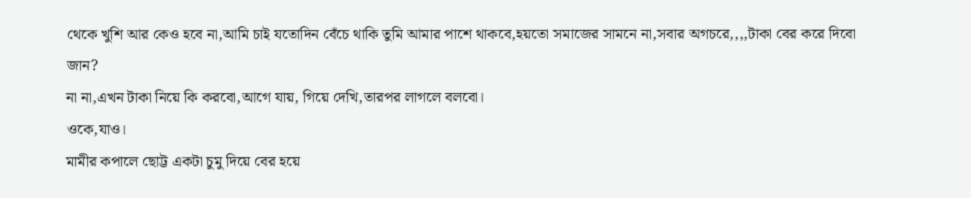থেকে খুশি আর কেও হবে না,আমি চাই যতোদিন বেঁচে থাকি তুমি আমার পাশে থাকবে,হয়তো সমাজের সামনে না,সবার অগচরে,,,,টাকা বের করে দিবো জান?
না না,এখন টাকা নিয়ে কি করবো,আগে যায়, গিয়ে দেখি,তারপর লাগলে বলবো।
ওকে,যাও।
মামীর কপালে ছোট্ট একটা চুমু দিয়ে বের হয়ে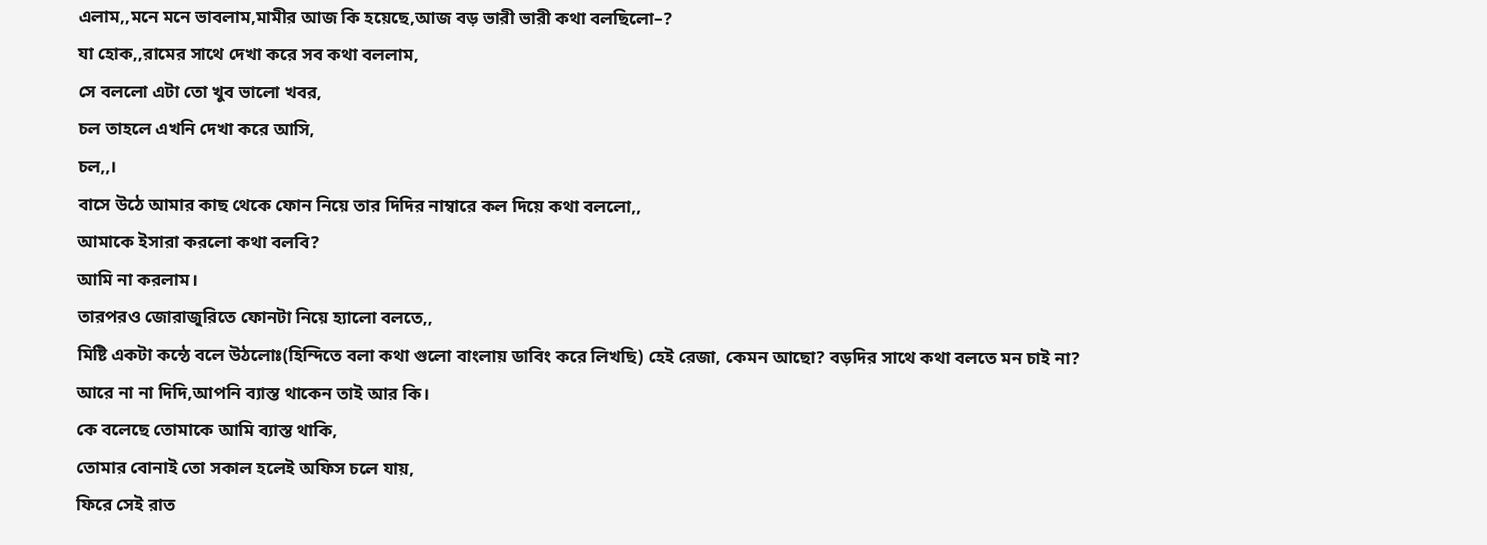এলাম,,মনে মনে ভাবলাম,মামীর আজ কি হয়েছে,আজ বড় ভারী ভারী কথা বলছিলো–?
যা হোক,,রামের সাথে দেখা করে সব কথা বললাম,
সে বললো এটা তো খুব ভালো খবর,
চল তাহলে এখনি দেখা করে আসি,
চল,,।
বাসে উঠে আমার কাছ থেকে ফোন নিয়ে তার দিদির নাম্বারে কল দিয়ে কথা বললো,,
আমাকে ইসারা করলো কথা বলবি?
আমি না করলাম।
তারপরও জোরাজুরিতে ফোনটা নিয়ে হ্যালো বলতে,,
মিষ্টি একটা কন্ঠে বলে উঠলোঃ(হিন্দিতে বলা কথা গুলো বাংলায় ডাবিং করে লিখছি) হেই রেজা, কেমন আছো? বড়দির সাথে কথা বলতে মন চাই না?
আরে না না দিদি,আপনি ব্যাস্ত থাকেন তাই আর কি।
কে বলেছে তোমাকে আমি ব্যাস্ত থাকি,
তোমার বোনাই তো সকাল হলেই অফিস চলে যায়,
ফিরে সেই রাত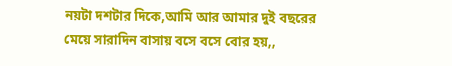নয়টা দশটার দিকে,আমি আর আমার দুই বছরের মেয়ে সারাদিন বাসায় বসে বসে বোর হয়,,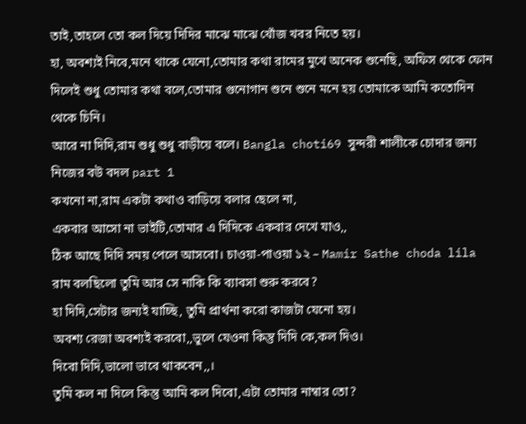তাই,তাহলে তো কল দিয়ে দিদির মাঝে মাঝে খোঁজ খবর নিতে হয়।
হা, অবশ্যই নিবে,মনে থাকে যেনো,তোমার কথা রামের মুখে অনেক শুনেছি, অফিস থেকে ফোন দিলেই শুধু তোমার কথা বলে,তোমার গুনোগান শুনে শুনে মনে হয় তোমাকে আমি কতোদিন থেকে চিনি।
আরে না দিদি,রাম শুধু শুধু বাড়ীয়ে বলে। Bangla choti69 সুন্দরী শালীকে চোদার জন্য নিজের বউ বদল part 1
কখনো না,রাম একটা কথাও বাড়িয়ে বলার ছেলে না,
একবার আসো না ভাইটি,তোমার এ দিদিকে একবার দেখে যাও,,
ঠিক আছে দিদি সময় পেলে আসবো। চাওয়া-পাওয়া ১২ – Mamir Sathe choda lila
রাম বলছিলো তুমি আর সে নাকি কি ব্যাবসা শুরু করবে?
হা দিদি,সেটার জন্যই যাচ্ছি, তুমি প্রার্থনা করো কাজটা যেনো হয়।
অবশ্য রেজা অবশ্যই করবো,,ভুলে যেওনা কিন্তু দিদি কে,কল দিও।
দিবো দিদি,ভালো ভাবে থাকবেন,,।
তুমি কল না দিলে কিন্তু আমি কল দিবো,এটা তোমার নাম্বার তো?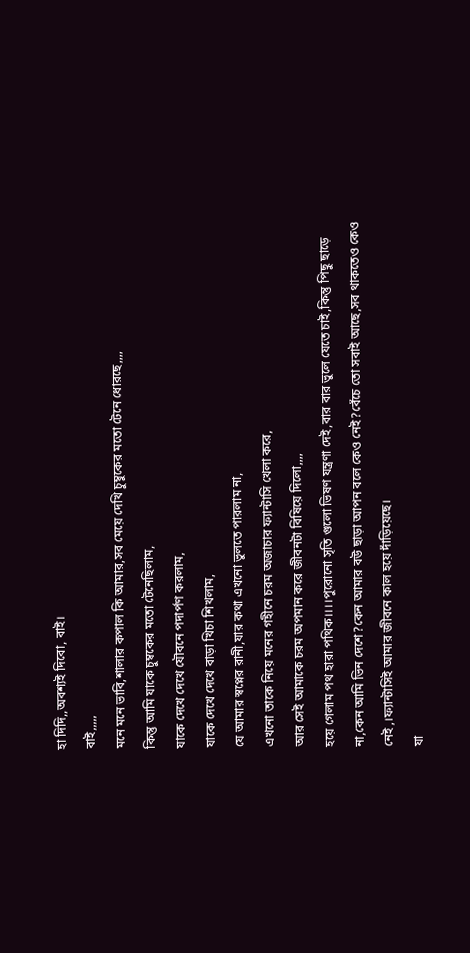হা দিদি,,অবশ্যই দিবো, বাই।
বাই,,,,,
মনে মনে ভাবি,শালার কপাল কি আমার,সব মেয়ে দেখি চুম্বুকের মতো টেনে ধোরছে,,,,
কিন্তু আমি যাকে চুম্বকের মতো টেনেছিলাম,
যাকে দেখে দেখে যৌবনে পদার্পণ করলাম,
যাকে দেখে দেখে বাড়া খিচা শিখলাম,
যে আমার স্বপ্নের রানী,যার কথা এখনো ভুলতে পারলাম না,
এখনো তাকে নিয়ে মনের গহীনে চরম অজাচার ফ্যান্টাসি খেলা করে,
আর সেই আমাকে চরম অপমান করে জীবনটা বিষিয়ে দিলো,,,,
হয়ে গেলাম পথ হারা পথিক।।।।পুরোনো সৃতি গুলো ভিষণ যন্ত্রণা দেই,বার বার ভুলে যেতে চাই,কিন্তু পিছু ছাড়ে না,কেন আমি ভিন দেশে?কেন আমার বউ ছাড়া আপন বলে কেও নেই?বেঁচে তো সবাই আছে,সব থাকতেও কেও নেই,।ফ্যান্টাসিই আমার জীবনে কাল হয়ে দাঁড়িয়েছে।
যা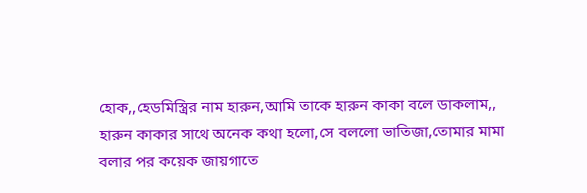হোক,,হেডমিস্ত্রির নাম হারুন,আমি তাকে হারুন কাকা বলে ডাকলাম,,
হারুন কাকার সাথে অনেক কথা হলো,সে বললো ভাতিজা,তোমার মামা বলার পর কয়েক জায়গাতে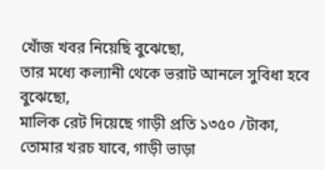খোঁজ খবর নিয়েছি বুঝেছো,
তার মধ্যে কল্যানী থেকে ভরাট আনলে সুবিধা হবে বুঝেছো,
মালিক রেট দিয়েছে গাড়ী প্রতি ১৩৫০ /টাকা,
তোমার খরচ যাবে, গাড়ী ভাড়া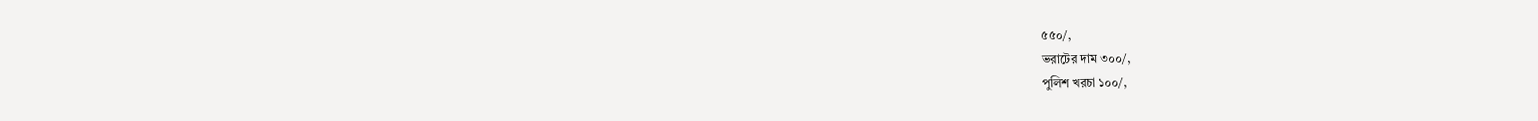৫৫০/,
ভরাটের দাম ৩০০/,
পুলিশ খরচা ১০০/,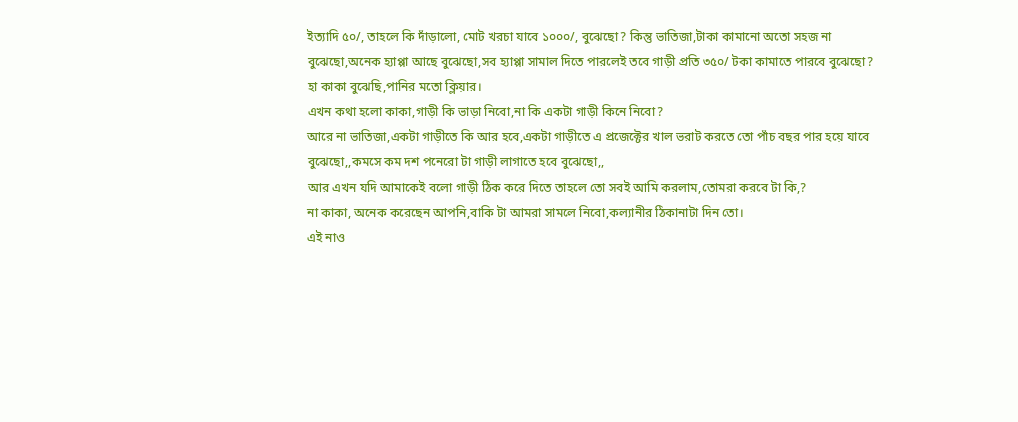ইত্যাদি ৫০/, তাহলে কি দাঁড়ালো, মোট খরচা যাবে ১০০০/, বুঝেছো? কিন্তু ভাতিজা,টাকা কামানো অতো সহজ না বুঝেছো,অনেক হ্যাপ্পা আছে বুঝেছো,সব হ্যাপ্পা সামাল দিতে পারলেই তবে গাড়ী প্রতি ৩৫০/ টকা কামাতে পারবে বুঝেছো?
হা কাকা বুঝেছি,পানির মতো ক্লিয়ার।
এখন কথা হলো কাকা,গাড়ী কি ভাড়া নিবো,না কি একটা গাড়ী কিনে নিবো?
আরে না ভাতিজা,একটা গাড়ীতে কি আর হবে,একটা গাড়ীতে এ প্রজেক্টের খাল ভরাট করতে তো পাঁচ বছর পার হয়ে যাবে বুঝেছো,,কমসে কম দশ পনেরো টা গাড়ী লাগাতে হবে বুঝেছো,,
আর এখন যদি আমাকেই বলো গাড়ী ঠিক করে দিতে তাহলে তো সবই আমি করলাম,তোমরা করবে টা কি,?
না কাকা, অনেক করেছেন আপনি,বাকি টা আমরা সামলে নিবো,কল্যানীর ঠিকানাটা দিন তো।
এই নাও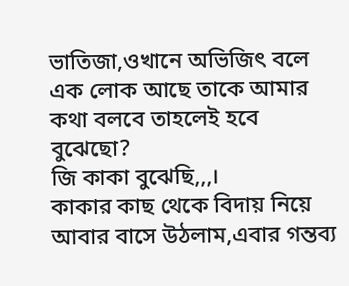ভাতিজা,ওখানে অভিজিৎ বলে এক লোক আছে তাকে আমার কথা বলবে তাহলেই হবে বুঝেছো?
জি কাকা বুঝেছি,,,।
কাকার কাছ থেকে বিদায় নিয়ে আবার বাসে উঠলাম,এবার গন্তব্য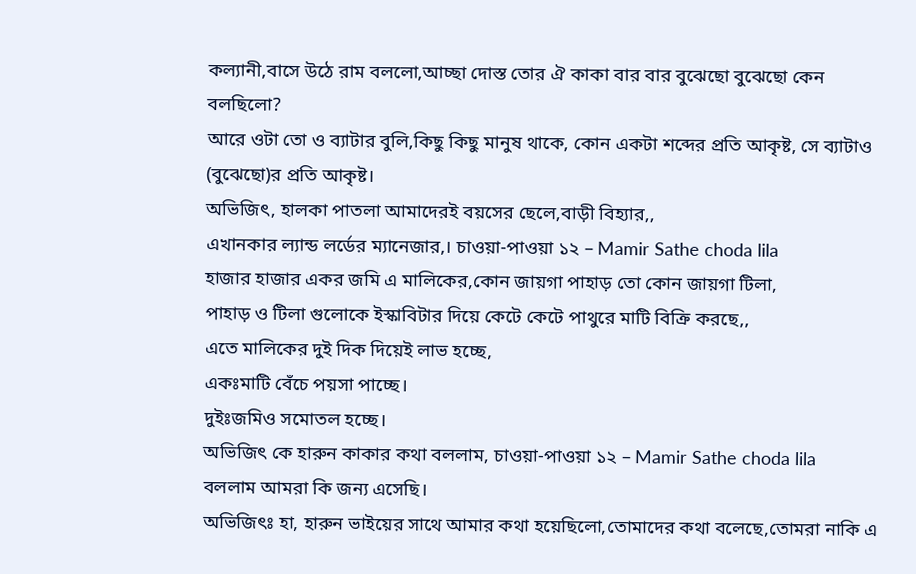কল্যানী,বাসে উঠে রাম বললো,আচ্ছা দোস্ত তোর ঐ কাকা বার বার বুঝেছো বুঝেছো কেন বলছিলো?
আরে ওটা তো ও ব্যাটার বুলি,কিছু কিছু মানুষ থাকে, কোন একটা শব্দের প্রতি আকৃষ্ট, সে ব্যাটাও (বুঝেছো)র প্রতি আকৃষ্ট।
অভিজিৎ, হালকা পাতলা আমাদেরই বয়সের ছেলে,বাড়ী বিহ্যার,,
এখানকার ল্যান্ড লর্ডের ম্যানেজার,। চাওয়া-পাওয়া ১২ – Mamir Sathe choda lila
হাজার হাজার একর জমি এ মালিকের,কোন জায়গা পাহাড় তো কোন জায়গা টিলা,
পাহাড় ও টিলা গুলোকে ইস্কাবিটার দিয়ে কেটে কেটে পাথুরে মাটি বিক্রি করছে,,
এতে মালিকের দুই দিক দিয়েই লাভ হচ্ছে,
একঃমাটি বেঁচে পয়সা পাচ্ছে।
দুইঃজমিও সমোতল হচ্ছে।
অভিজিৎ কে হারুন কাকার কথা বললাম, চাওয়া-পাওয়া ১২ – Mamir Sathe choda lila
বললাম আমরা কি জন্য এসেছি।
অভিজিৎঃ হা, হারুন ভাইয়ের সাথে আমার কথা হয়েছিলো,তোমাদের কথা বলেছে,তোমরা নাকি এ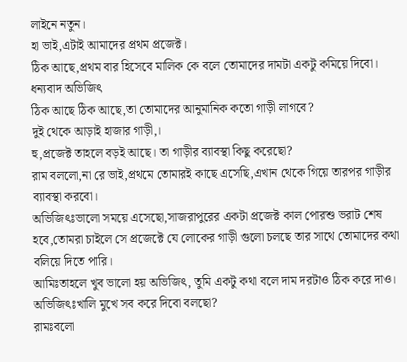লাইনে নতুন।
হা ভাই,এটাই আমাদের প্রথম প্রজেক্ট।
ঠিক আছে,প্রথম বার হিসেবে মালিক কে বলে তোমাদের দামটা একটু কমিয়ে দিবো।
ধন্যবাদ অভিজিৎ
ঠিক আছে ঠিক আছে,তা তোমাদের আনুমানিক কতো গাড়ী লাগবে?
দুই থেকে আড়াই হাজার গাড়ী,।
হু,প্রজেক্ট তাহলে বড়ই আছে। তা গাড়ীর ব্যাবস্থা কিছু করেছো?
রাম বললো,না রে ভাই,প্রথমে তোমারই কাছে এসেছি,এখান থেকে গিয়ে তারপর গাড়ীর ব্যাবস্থা করবো।
অভিজিৎঃভালো সময়ে এসেছো,সাজরাপুরের একটা প্রজেক্ট কাল পোরশু ভরাট শেষ হবে,তোমরা চাইলে সে প্রজেক্টে যে লোকের গাড়ী গুলো চলছে তার সাথে তোমাদের কথা বলিয়ে দিতে পারি।
আমিঃতাহলে খুব ভালো হয় অভিজিৎ, তুমি একটু কথা বলে দাম দরটাও ঠিক করে দাও।
অভিজিৎঃখালি মুখে সব করে দিবো বলছো?
রামঃবলো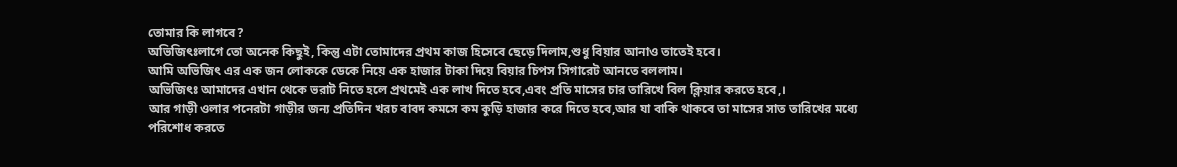তোমার কি লাগবে?
অভিজিৎঃলাগে তো অনেক কিছুই, কিন্তু এটা তোমাদের প্রথম কাজ হিসেবে ছেড়ে দিলাম,শুধু বিয়ার আনাও তাতেই হবে।
আমি অভিজিৎ এর এক জন লোককে ডেকে নিয়ে এক হাজার টাকা দিয়ে বিয়ার চিপস সিগারেট আনতে বললাম।
অভিজিৎঃ আমাদের এখান থেকে ভরাট নিতে হলে প্রথমেই এক লাখ দিতে হবে,এবং প্রতি মাসের চার তারিখে বিল ক্লিয়ার করতে হবে,।
আর গাড়ী ওলার পনেরটা গাড়ীর জন্য প্রতিদিন খরচ বাবদ কমসে কম কুড়ি হাজার করে দিতে হবে,আর যা বাকি থাকবে তা মাসের সাত তারিখের মধ্যে পরিশোধ করতে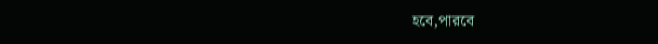হবে,পারবে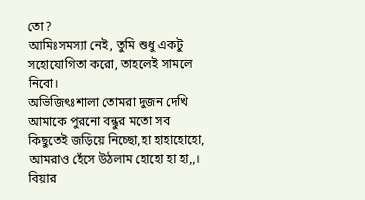তো?
আমিঃসমস্যা নেই, তুমি শুধু একটু সহোযোগিতা করো, তাহলেই সামলে নিবো।
অভিজিৎঃশালা তোমরা দুজন দেখি আমাকে পুরনো বন্ধুর মতো সব কিছুতেই জড়িয়ে নিচ্ছো,হা হাহাহোহো,
আমরাও হেঁসে উঠলাম হোহো হা হা,,।
বিয়ার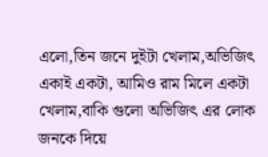এলো,তিন জনে দুইটা খেলাম,অভিজিৎ একাই একটা, আমিও রাম মিলে একটা খেলাম,বাকি গুলো অভিজিৎ এর লোক জনকে দিয়ে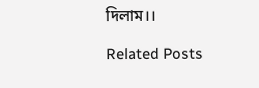দিলাম।।

Related Posts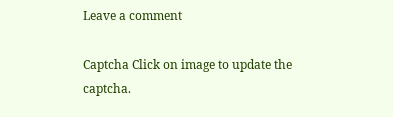Leave a comment

Captcha Click on image to update the captcha.